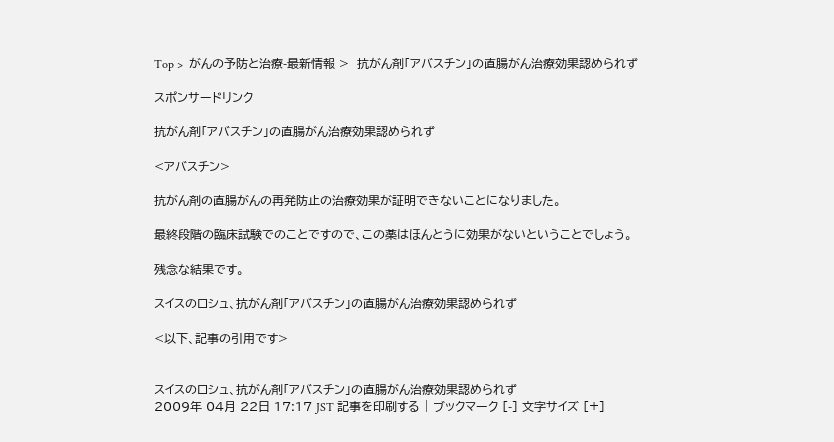Top >  がんの予防と治療-最新情報 >  抗がん剤「アバスチン」の直腸がん治療効果認められず

スポンサードリンク

抗がん剤「アバスチン」の直腸がん治療効果認められず

<アバスチン>

抗がん剤の直腸がんの再発防止の治療効果が証明できないことになりました。

最終段階の臨床試験でのことですので、この薬はほんとうに効果がないということでしょう。

残念な結果です。

スイスのロシュ、抗がん剤「アバスチン」の直腸がん治療効果認められず

<以下、記事の引用です>


スイスのロシュ、抗がん剤「アバスチン」の直腸がん治療効果認められず
2009年 04月 22日 17:17 JST 記事を印刷する | ブックマーク [-] 文字サイズ [+]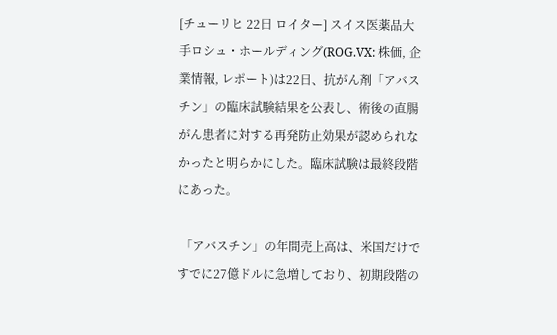[チューリヒ 22日 ロイター] スイス医薬品大手ロシュ・ホールディング(ROG.VX: 株価, 企業情報, レポート)は22日、抗がん剤「アバスチン」の臨床試験結果を公表し、術後の直腸がん患者に対する再発防止効果が認められなかったと明らかにした。臨床試験は最終段階にあった。

 「アバスチン」の年間売上高は、米国だけですでに27億ドルに急増しており、初期段階の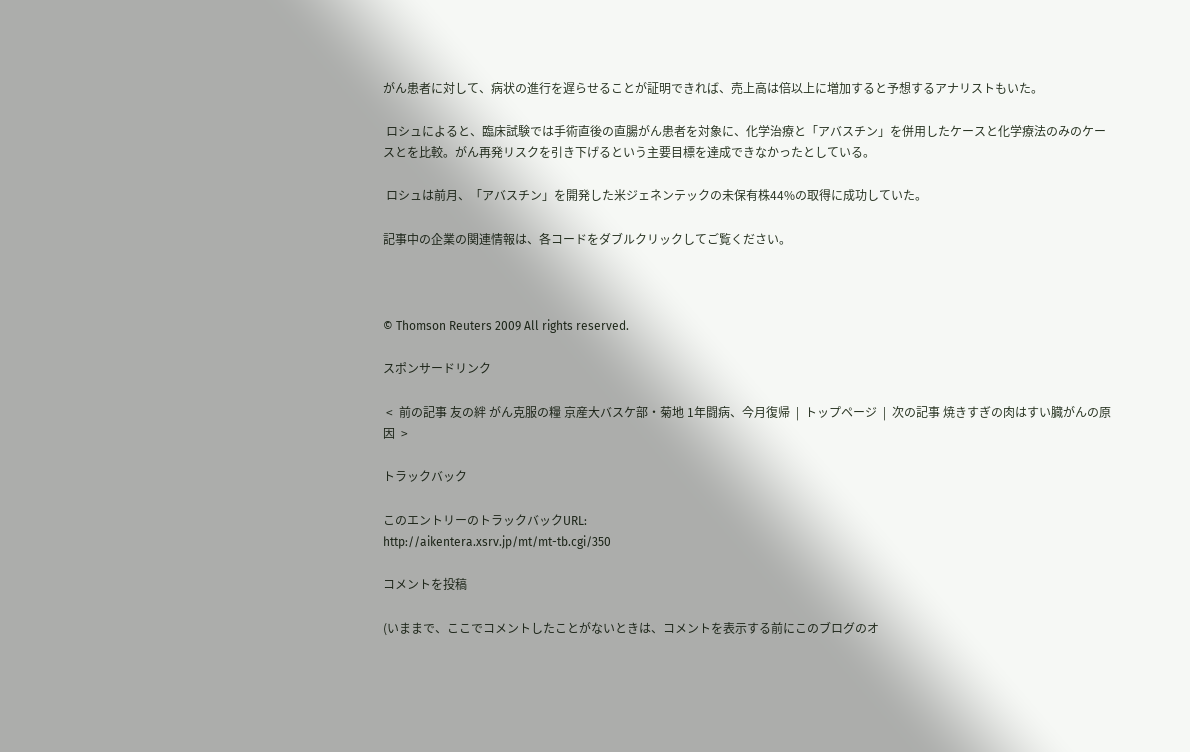がん患者に対して、病状の進行を遅らせることが証明できれば、売上高は倍以上に増加すると予想するアナリストもいた。

 ロシュによると、臨床試験では手術直後の直腸がん患者を対象に、化学治療と「アバスチン」を併用したケースと化学療法のみのケースとを比較。がん再発リスクを引き下げるという主要目標を達成できなかったとしている。

 ロシュは前月、「アバスチン」を開発した米ジェネンテックの未保有株44%の取得に成功していた。

記事中の企業の関連情報は、各コードをダブルクリックしてご覧ください。



© Thomson Reuters 2009 All rights reserved.

スポンサードリンク

 <  前の記事 友の絆 がん克服の糧 京産大バスケ部・菊地 1年闘病、今月復帰  |  トップページ  |  次の記事 焼きすぎの肉はすい臓がんの原因  >

トラックバック

このエントリーのトラックバックURL:
http://aikentera.xsrv.jp/mt/mt-tb.cgi/350

コメントを投稿

(いままで、ここでコメントしたことがないときは、コメントを表示する前にこのブログのオ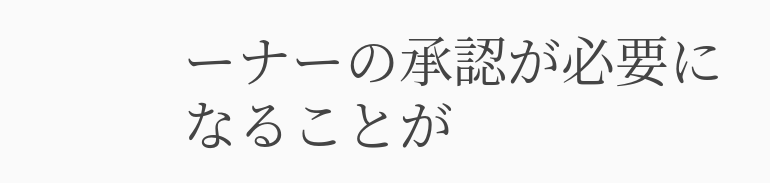ーナーの承認が必要になることが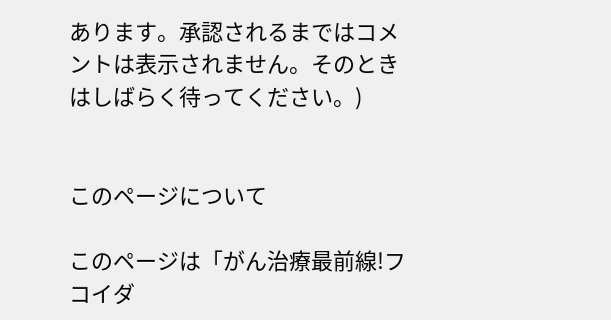あります。承認されるまではコメントは表示されません。そのときはしばらく待ってください。)


このページについて

このページは「がん治療最前線!フコイダ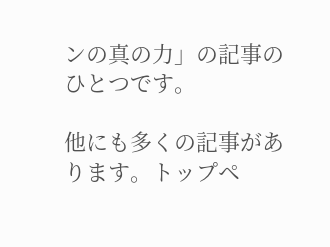ンの真の力」の記事のひとつです。

他にも多くの記事があります。トップペ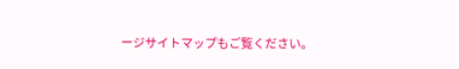ージサイトマップもご覧ください。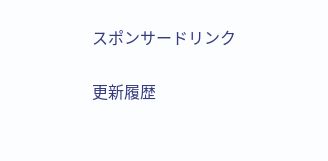スポンサードリンク

更新履歴